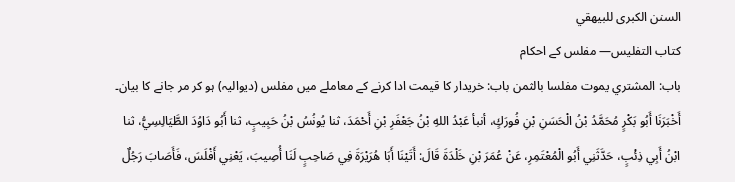السنن الكبرى للبيهقي
كتاب التفليس— مفلس کے احکام
باب: المشتري يموت مفلسا بالثمن باب: خریدار کا قیمت ادا کرنے کے معاملے میں مفلس (دیوالیہ) ہو کر مر جانے کا بیان۔
أَخْبَرَنَا أَبُو بَكْرٍ مُحَمَّدُ بْنُ الْحَسَنِ بْنِ فُورَكٍ، أنبأ عَبْدُ اللهِ بْنُ جَعْفَرِ بْنِ أَحْمَدَ، ثنا يُونُسُ بْنُ حَبِيبٍ، ثنا أَبُو دَاوُدَ الطَّيَالِسِيُّ، ثنا ابْنُ أَبِي ذِئْبٍ، حَدَّثَنِي أَبُو الْمُعْتَمِرِ، عَنْ عُمَرَ بْنِ خَلْدَةَ قَالَ: أَتَيْنَا أَبَا هُرَيْرَةَ فِي صَاحِبٍ لَنَا أُصِيبَ، يَعْنِي أَفْلَسَ، فَأَصَابَ رَجُلٌ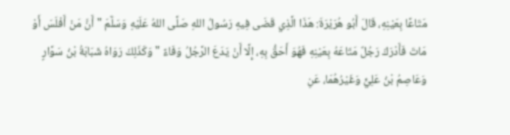مَتَاعًا بِعَيْنِهِ، قَالَ أَبُو هُرَيْرَةَ: هَذَا الَّذِي قَضَى فِيهِ رَسُولُ اللهِ صَلَّى اللهُ عَلَيْهِ وَسَلَّمَ " أَنَّ مَنْ أَفْلَسَ أَوْ مَاتَ فَأَدْرَكَ رَجُلٌ مَتَاعَهُ بِعَيْنِهِ فَهُوَ أَحَقُّ بِهِ، إِلَّا أَنْ يَدَعَ الرَّجُلُ وَفَاءً " وَكَذَلِكَ رَوَاهُ شَبَابَةُ بْنُ سَوَّارٍ وَعَاصِمُ بْنُ عَلِيٍّ وَغَيْرُهُمَا، عَنِ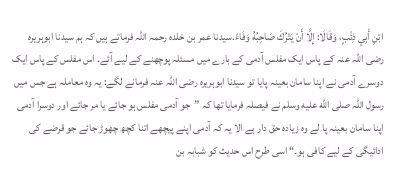ابْنِ أَبِي ذِئْبٍ، وَقَالَا: إِلَّا أَنْ يَتْرُكَ صَاحِبُهُ وَفَاءً.سیدنا عمر بن خلدہ رحمہ اللہ فرماتے ہیں کہ ہم سیدنا ابوہریرہ رضی اللہ عنہ کے پاس ایک مفلس آدمی کے بارے میں مسئلہ پوچھنے کے لیے آئے۔ اس مفلس کے پاس ایک دوسرے آدمی نے اپنا سامان بعینہ پایا تو سیدنا ابوہریرہ رضی اللہ عنہ فرمانے لگے: یہ وہ معاملہ ہے جس میں رسول اللہ صلى الله عليه وسلم نے فیصلہ فرمایا تھا کہ ”جو آدمی مفلس ہو جائے یا مر جائے اور دوسرا آدمی اپنا سامان بعینہ پا لے وہ زیادہ حق دار ہے الا یہ کہ آدمی اپنے پیچھے اتنا کچھ چھوڑ جائے جو قرضے کی ادائیگی کے لیے کافی ہو۔“ اسی طرح اس حدیث کو شبابہ بن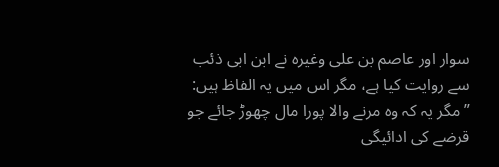سوار اور عاصم بن علی وغیرہ نے ابن ابی ذئب سے روایت کیا ہے، مگر اس میں یہ الفاظ ہیں: ”مگر یہ کہ وہ مرنے والا پورا مال چھوڑ جائے جو قرضے کی ادائیگی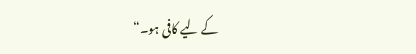کے لیے کافی ہو۔“